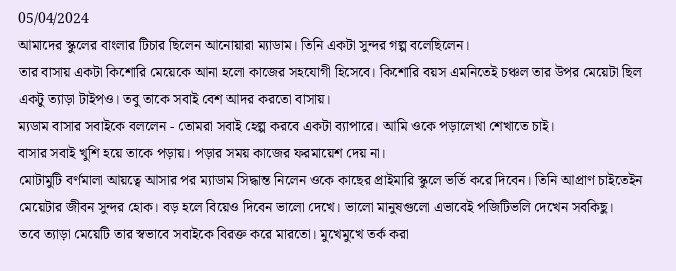05/04/2024
আমাদের স্কুলের বাংলার টিচার ছিলেন আনোয়ারা ম্যাডাম। তিনি একটা সুন্দর গল্প বলেছিলেন।
তার বাসায় একটা কিশোরি মেয়েকে আনা হলো কাজের সহযোগী হিসেবে। কিশোরি বয়স এমনিতেই চঞ্চল তার উপর মেয়েটা ছিল একটু ত্যাড়া টাইপও। তবু তাকে সবাই বেশ আদর করতো বাসায়।
ম্যডাম বাসার সবাইকে বললেন - তোমরা সবাই হেল্প করবে একটা ব্যাপারে। আমি ওকে পড়ালেখা শেখাতে চাই।
বাসার সবাই খুশি হয়ে তাকে পড়ায়। পড়ার সময় কাজের ফরমায়েশ দেয় না।
মোটামুটি বর্ণমালা আয়ত্বে আসার পর ম্যাডাম সিদ্ধান্ত নিলেন ওকে কাছের প্রাইমারি স্কুলে ভর্তি করে দিবেন। তিনি আপ্রাণ চাইতেইন মেয়েটার জীবন সুন্দর হোক। বড় হলে বিয়েও দিবেন ভালো দেখে। ভালো মানুষগুলো এভাবেই পজিটিভলি দেখেন সবকিছু।
তবে ত্যাড়া মেয়েটি তার স্বভাবে সবাইকে বিরক্ত করে মারতো। মুখেমুখে তর্ক করা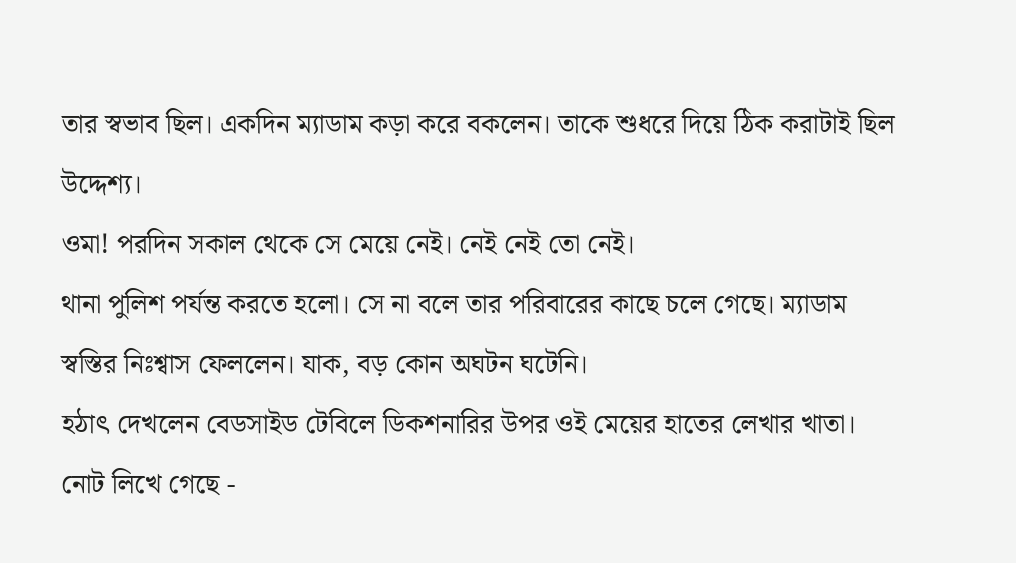তার স্বভাব ছিল। একদিন ম্যাডাম কড়া করে বকলেন। তাকে শুধরে দিয়ে ঠিক করাটাই ছিল উদ্দেশ্য।
ওমা! পরদিন সকাল থেকে সে মেয়ে নেই। নেই নেই তো নেই।
থানা পুলিশ পর্যন্ত করতে হলো। সে না বলে তার পরিবারের কাছে চলে গেছে। ম্যাডাম স্বস্তির নিঃশ্বাস ফেললেন। যাক, বড় কোন অঘটন ঘটেনি।
হঠাৎ দেখলেন বেডসাইড টেবিলে ডিকশনারির উপর ওই মেয়ের হাতের লেখার খাতা।
নোট লিখে গেছে -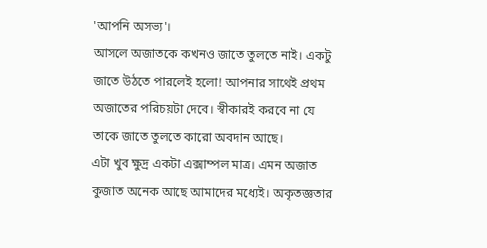'আপনি অসভ্য'।
আসলে অজাতকে কখনও জাতে তুলতে নাই। একটু জাতে উঠতে পারলেই হলো! আপনার সাথেই প্রথম অজাতের পরিচয়টা দেবে। স্বীকারই করবে না যে তাকে জাতে তুলতে কারো অবদান আছে।
এটা খুব ক্ষুদ্র একটা এক্সাম্পল মাত্র। এমন অজাত কুজাত অনেক আছে আমাদের মধ্যেই। অকৃতজ্ঞতার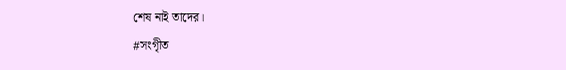শেষ নাই তাদের।
#সংগৃীত